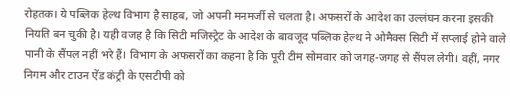रोहतक। ये पब्लिक हेल्थ विभाग है साहब, जो अपनी मनमर्जी से चलता है। अफसरों के आदेश का उल्लंघन करना इसकी नियति बन चुकी है। यही वजह है कि सिटी मजिस्ट्रेट के आदेश के बावजूद पब्लिक हेल्थ ने ओमैक्स सिटी में सप्लाई होने वाले पानी के सैंपल नहीं भरे हैं। विभाग के अफसरों का कहना है कि पूरी टीम सोमवार को जगह-जगह से सैंपल लेगी। वहीं, नगर निगम और टाउन ऐंड कंट्री के एसटीपी को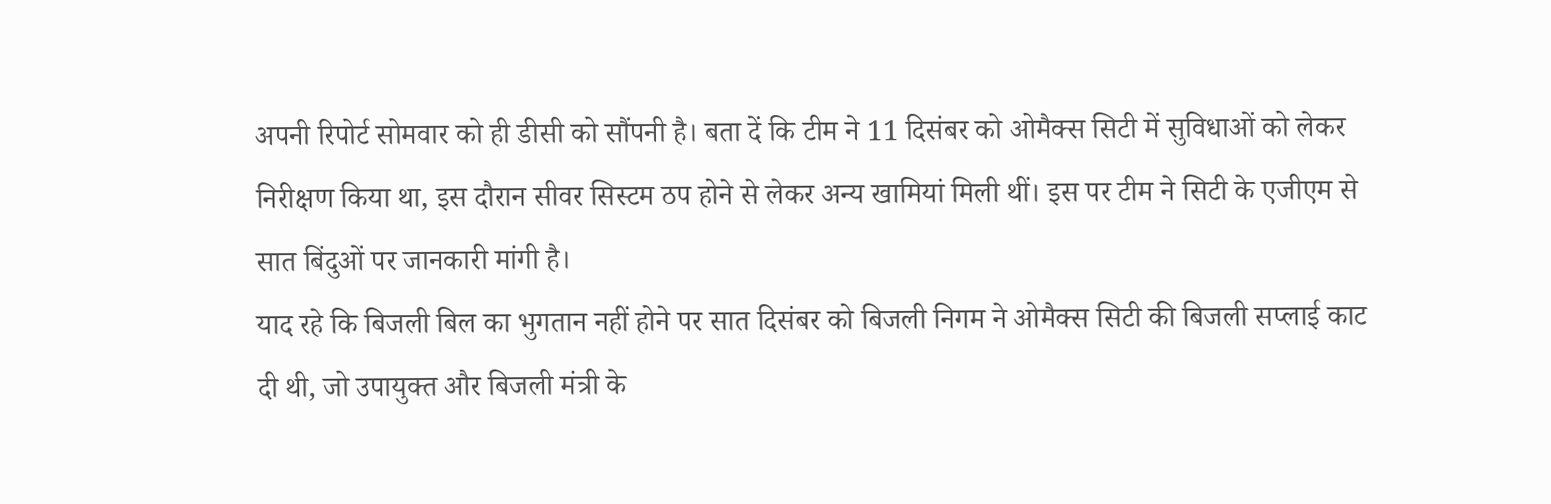अपनी रिपोर्ट सोमवार को ही डीसी को सौंपनी है। बता दें कि टीम ने 11 दिसंबर को ओमैक्स सिटी में सुविधाओं को लेकर निरीक्षण किया था, इस दौरान सीवर सिस्टम ठप होने से लेकर अन्य खामियां मिली थीं। इस पर टीम ने सिटी के एजीएम से सात बिंदुओं पर जानकारी मांगी है।
याद रहे कि बिजली बिल का भुगतान नहीं होने पर सात दिसंबर को बिजली निगम ने ओमैक्स सिटी की बिजली सप्लाई काट दी थी, जो उपायुक्त और बिजली मंत्री के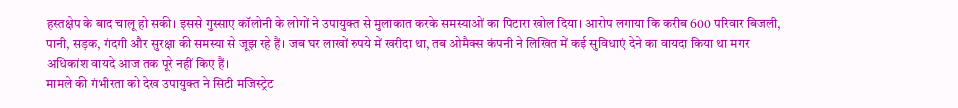हस्तक्षेप के बाद चालू हो सकी। इससे गुस्साए कॉलोनी के लोगों ने उपायुक्त से मुलाकात करके समस्याओं का पिटारा खोल दिया। आरोप लगाया कि करीब 600 परिवार बिजली, पानी, सड़क, गंदगी और सुरक्षा की समस्या से जूझ रहे हैं। जब घर लाखों रुपये में खरीदा था, तब ओमैक्स कंपनी ने लिखित में कई सुविधाएं देने का वायदा किया था मगर अधिकांश वायदे आज तक पूरे नहीं किए हैं।
मामले की गंभीरता को देख उपायुक्त ने सिटी मजिस्ट्रेट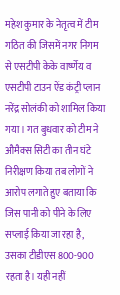महेश कुमार के नेतृत्व में टीम गठित की जिसमें नगर निगम से एसटीपी केके वार्ष्णेय व एसटीपी टाउन ऐंड कंट्री प्लान नरेंद्र सोलंकी को शामिल किया गया। गत बुधवार को टीम ने औमैक्स सिटी का तीन घंटे निरीक्षण किया तब लोगों ने आरोप लगाते हुए बताया कि जिस पानी को पीने के लिए सप्लाई किया जा रहा है, उसका टीडीएस 800-900 रहता है। यही नहीं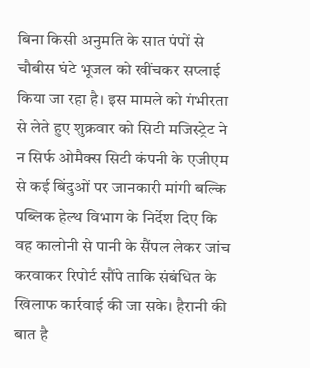बिना किसी अनुमति के सात पंपों से चौबीस घंटे भूजल को खींचकर सप्लाई किया जा रहा है। इस मामले को गंभीरता से लेते हुए शुक्रवार को सिटी मजिस्ट्रेट ने न सिर्फ ओमैक्स सिटी कंपनी के एजीएम से कई बिंदुओं पर जानकारी मांगी बल्कि पब्लिक हेल्थ विभाग के निर्देश दिए कि वह कालोनी से पानी के सैंपल लेकर जांच करवाकर रिपोर्ट सौंपे ताकि संबंधित के खिलाफ कार्रवाई की जा सके। हैरानी की बात है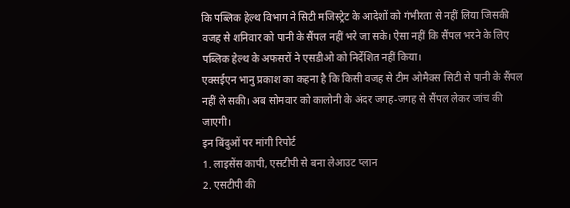कि पब्लिक हेल्थ विभाग ने सिटी मजिस्ट्रेट के आदेशों को गंभीरता से नहीं लिया जिसकी वजह से शनिवार को पानी के सैंपल नहीं भरे जा सके। ऐसा नहीं कि सैंपल भरने के लिए पब्लिक हेल्थ के अफसरों ने एसडीओ को निर्देशित नहीं किया।
एक्सईएन भानु प्रकाश का कहना है कि किसी वजह से टीम ओमैक्स सिटी से पानी के सैंपल नहीं ले सकी। अब सोमवार को कालोनी के अंदर जगह-जगह से सैंपल लेकर जांच की जाएगी।
इन बिंदुओं पर मांगी रिपोर्ट
1. लाइसेंस कापी, एसटीपी से बना लेआउट प्लान
2. एसटीपी की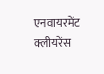एनवायरमेंट क्लीयरेंस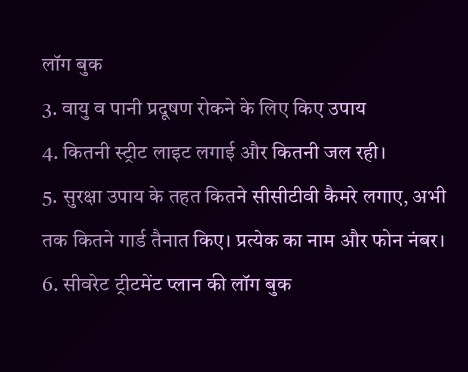लॉग बुक
3. वायु व पानी प्रदूषण रोकने के लिए किए उपाय
4. कितनी स्ट्रीट लाइट लगाई और कितनी जल रही।
5. सुरक्षा उपाय के तहत कितने सीसीटीवी कैमरे लगाए, अभी तक कितने गार्ड तैनात किए। प्रत्येक का नाम और फोन नंबर।
6. सीवरेट ट्रीटमेंट प्लान की लॉग बुक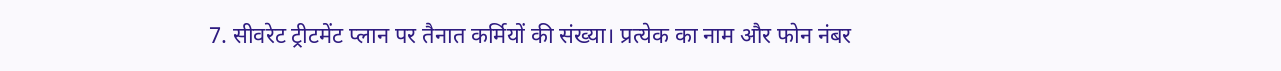7. सीवरेट ट्रीटमेंट प्लान पर तैनात कर्मियों की संख्या। प्रत्येक का नाम और फोन नंबर